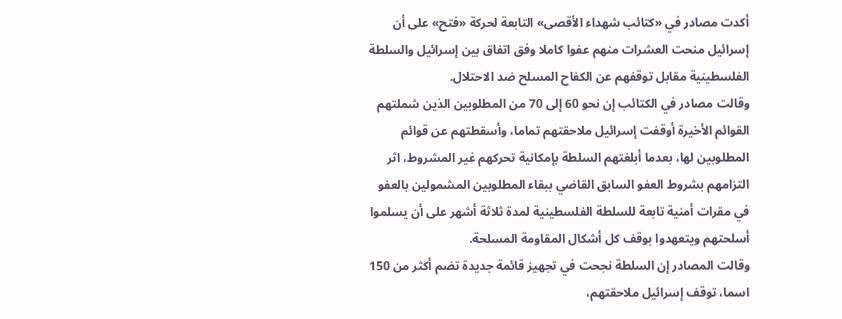أكدت مصادر في «كتائب شهداء الأقصى» التابعة لحركة «فتح» على أن إسرائيل منحت العشرات منهم عفوا كاملا وفق اتفاق بين إسرائيل والسلطة الفلسطينية مقابل توقفهم عن الكفاح المسلح ضد الاحتلال.
وقالت مصادر في الكتائب إن نحو 60 إلى 70 من المطلوبين الذين شملتهم القوائم الأخيرة أوقفت إسرائيل ملاحقتهم تماما، وأسقطتهم عن قوائم المطلوبين لها، بعدما أبلغتهم السلطة بإمكانية تحركهم غير المشروط، اثر التزامهم بشروط العفو السابق القاضي ببقاء المطلوبين المشمولين بالعفو في مقرات أمنية تابعة للسلطة الفلسطينية لمدة ثلاثة أشهر على أن يسلموا أسلحتهم ويتعهدوا بوقف كل أشكال المقاومة المسلحة.
وقالت المصادر إن السلطة نجحت في تجهيز قائمة جديدة تضم أكثر من 150 اسما، توقف إسرائيل ملاحقتهم،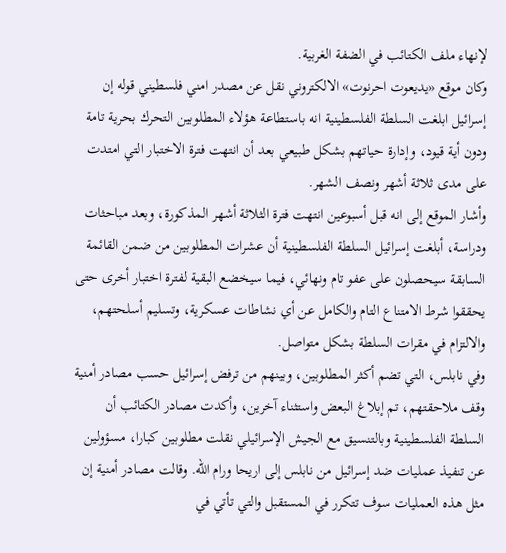لإنهاء ملف الكتائب في الضفة الغربية.
وكان موقع «يديعوت احرنوت» الالكتروني نقل عن مصدر امني فلسطيني قوله إن إسرائيل ابلغت السلطة الفلسطينية انه باستطاعة هؤلاء المطلوبين التحرك بحرية تامة ودون أية قيود، وإدارة حياتهم بشكل طبيعي بعد أن انتهت فترة الاختبار التي امتدت على مدى ثلاثة أشهر ونصف الشهر.
وأشار الموقع إلى انه قبل أسبوعين انتهت فترة الثلاثة أشهر المذكورة، وبعد مباحثات ودراسة، أبلغت إسرائيل السلطة الفلسطينية أن عشرات المطلوبين من ضمن القائمة السابقة سيحصلون على عفو تام ونهائي، فيما سيخضع البقية لفترة اختبار أخرى حتى يحققوا شرط الامتناع التام والكامل عن أي نشاطات عسكرية، وتسليم أسلحتهم، والالتزام في مقرات السلطة بشكل متواصل.
وفي نابلس، التي تضم أكثر المطلوبين، وبينهم من ترفض إسرائيل حسب مصادر أمنية وقف ملاحقتهم، تم إبلاغ البعض واستثناء آخرين، وأكدت مصادر الكتائب أن السلطة الفلسطينية وبالتنسيق مع الجيش الإسرائيلي نقلت مطلوبين كبارا، مسؤولين عن تنفيذ عمليات ضد إسرائيل من نابلس إلى اريحا ورام الله. وقالت مصادر أمنية إن مثل هذه العمليات سوف تتكرر في المستقبل والتي تأتي في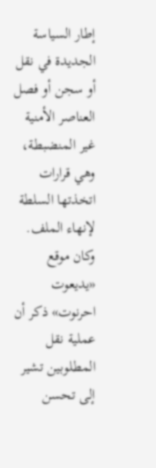إطار السياسة الجديدة في نقل أو سجن أو فصل العناصر الأمنية غير المنضبطة، وهي قرارات اتخذتها السلطة لإنهاء الملف.
وكان موقع «يديعوت احرنوت» ذكر أن عملية نقل المطلوبين تشير إلى تحسن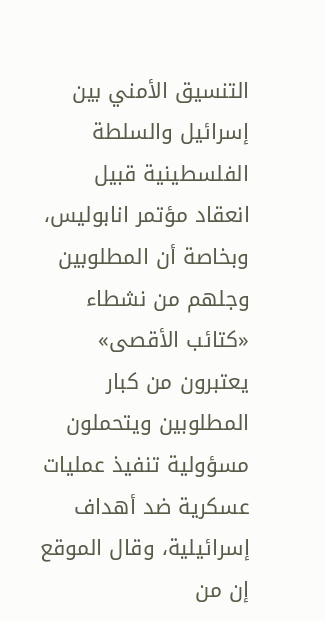التنسيق الأمني بين إسرائيل والسلطة الفلسطينية قبيل انعقاد مؤتمر انابوليس، وبخاصة أن المطلوبين وجلهم من نشطاء «كتائب الأقصى» يعتبرون من كبار المطلوبين ويتحملون مسؤولية تنفيذ عمليات عسكرية ضد أهداف إسرائيلية، وقال الموقع إن من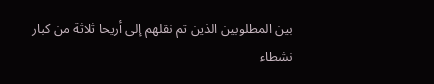بين المطلوبين الذين تم نقلهم إلى أريحا ثلاثة من كبار نشطاء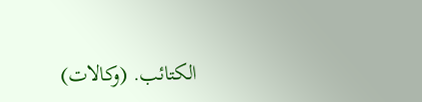الكتائب. (وكالات)